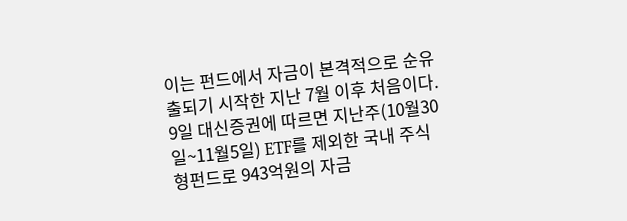이는 펀드에서 자금이 본격적으로 순유출되기 시작한 지난 7월 이후 처음이다.
9일 대신증권에 따르면 지난주(10월30일~11월5일) ETF를 제외한 국내 주식형펀드로 943억원의 자금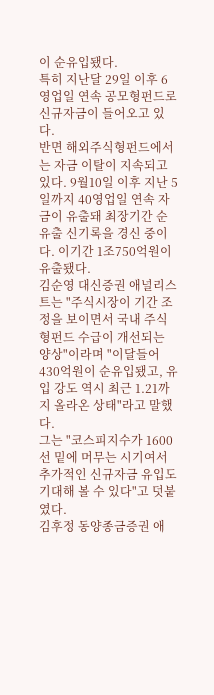이 순유입됐다.
특히 지난달 29일 이후 6영업일 연속 공모형펀드로 신규자금이 들어오고 있다.
반면 해외주식형펀드에서는 자금 이탈이 지속되고 있다. 9월10일 이후 지난 5일까지 40영업일 연속 자금이 유출돼 최장기간 순유출 신기록을 경신 중이다. 이기간 1조750억원이 유출됐다.
김순영 대신증권 애널리스트는 "주식시장이 기간 조정을 보이면서 국내 주식형펀드 수급이 개선되는 양상"이라며 "이달들어 430억원이 순유입됐고, 유입 강도 역시 최근 1.21까지 올라온 상태"라고 말했다.
그는 "코스피지수가 1600선 밑에 머무는 시기여서 추가적인 신규자금 유입도 기대해 볼 수 있다"고 덧붙였다.
김후정 동양종금증권 애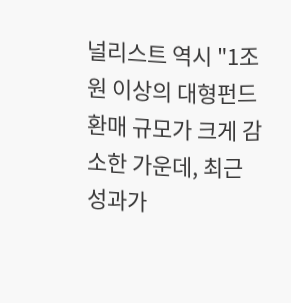널리스트 역시 "1조원 이상의 대형펀드 환매 규모가 크게 감소한 가운데, 최근 성과가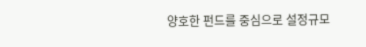양호한 펀드를 중심으로 설정규모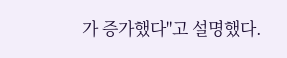가 증가했다"고 설명했다.